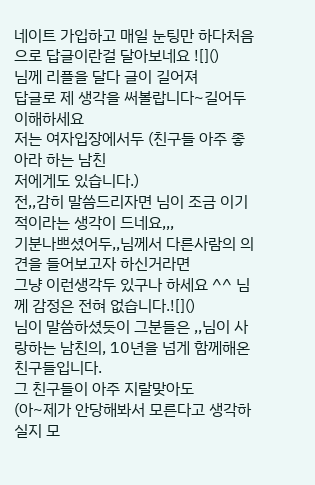네이트 가입하고 매일 눈팅만 하다처음으로 답글이란걸 달아보네요 ![]()
님께 리플을 달다 글이 길어져
답글로 제 생각을 써볼랍니다~길어두 이해하세요
저는 여자입장에서두 (친구들 아주 좋아라 하는 남친
저에게도 있습니다.)
전,,감히 말씀드리자면 님이 조금 이기적이라는 생각이 드네요,,,
기분나쁘셨어두,,님께서 다른사람의 의견을 들어보고자 하신거라면
그냥 이런생각두 있구나 하세요 ^^ 님께 감정은 전혀 없습니다.![]()
님이 말씀하셨듯이 그분들은 ,,님이 사랑하는 남친의, 10년을 넘게 함께해온 친구들입니다.
그 친구들이 아주 지랄맞아도
(아~제가 안당해봐서 모른다고 생각하실지 모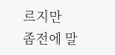르지만
좀전에 말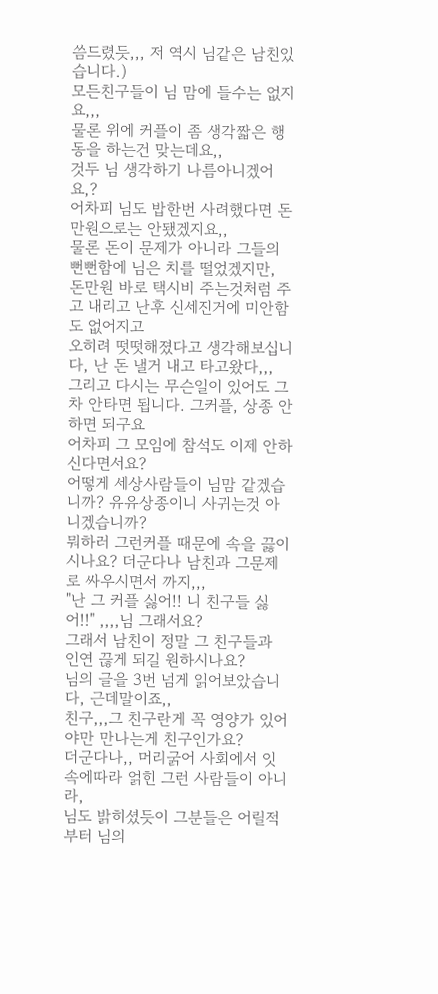씀드렸듯,,, 저 역시 님같은 남친있습니다.)
모든친구들이 님 맘에 들수는 없지요,,,
물론 위에 커플이 좀 생각짧은 행동을 하는건 맞는데요,,
것두 님 생각하기 나름아니겠어요,?
어차피 님도 밥한번 사려했다면 돈만원으로는 안됐겠지요,,
물론 돈이 문제가 아니라 그들의 뻔뻔함에 님은 치를 떨었겠지만,
돈만원 바로 택시비 주는것처럼 주고 내리고 난후 신세진거에 미안함도 없어지고
오히려 떳떳해졌다고 생각해보십니다, 난 돈 낼거 내고 타고왔다,,,
그리고 다시는 무슨일이 있어도 그차 안타면 됩니다. 그커플, 상종 안하면 되구요
어차피 그 모임에 참석도 이제 안하신다면서요?
어떻게 세상사람들이 님맘 같겠습니까? 유유상종이니 사귀는것 아니겠습니까?
뭐하러 그런커플 때문에 속을 끓이시나요? 더군다나 남친과 그문제로 싸우시면서 까지,,,
"난 그 커플 싫어!! 니 친구들 싫어!!" ,,,,님 그래서요?
그래서 남친이 정말 그 친구들과 인연 끊게 되길 원하시나요?
님의 글을 3번 넘게 읽어보았습니다, 근데말이죠,,
친구,,,그 친구란게 꼭 영양가 있어야만 만나는게 친구인가요?
더군다나,, 머리굵어 사회에서 잇속에따라 얽힌 그런 사람들이 아니라,
님도 밝히셨듯이 그분들은 어릴적 부터 님의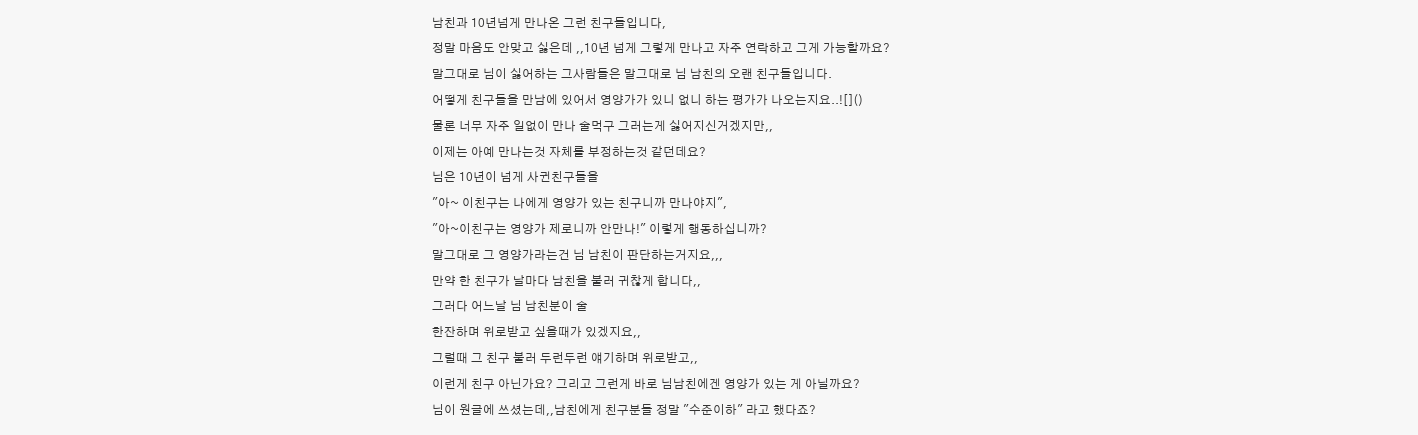남친과 10년넘게 만나온 그런 친구들입니다,
정말 마음도 안맞고 싫은데 ,,10년 넘게 그렇게 만나고 자주 연락하고 그게 가능할까요?
말그대로 님이 싫어하는 그사람들은 말그대로 님 남친의 오랜 친구들입니다.
어떻게 친구들을 만남에 있어서 영양가가 있니 없니 하는 평가가 나오는지요..![]()
물론 너무 자주 일없이 만나 술먹구 그러는게 싫어지신거겠지만,,
이제는 아예 만나는것 자체를 부정하는것 같던데요?
님은 10년이 넘게 사귄친구들을
"아~ 이친구는 나에게 영양가 있는 친구니까 만나야지",
"아~이친구는 영양가 제로니까 안만나!" 이렇게 행동하십니까?
말그대로 그 영양가라는건 님 남친이 판단하는거지요,,,
만약 한 친구가 날마다 남친을 불러 귀찮게 합니다,,
그러다 어느날 님 남친분이 술
한잔하며 위로받고 싶을때가 있겠지요,,
그럴때 그 친구 불러 두런두런 얘기하며 위로받고,,
이런게 친구 아닌가요? 그리고 그런게 바로 님남친에겐 영양가 있는 게 아닐까요?
님이 원글에 쓰셨는데,,남친에게 친구분들 정말 "수준이하" 라고 했다죠?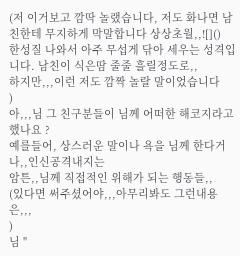(저 이거보고 깜딱 놀랬습니다, 저도 화나면 남친한테 무지하게 막말합니다 상상초월,,![]()
한성질 나와서 아주 무섭게 닦아 세우는 성격입니다. 남친이 식은땀 줄줄 흘릴정도로,,
하지만,,,이런 저도 깜짝 놀랄 말이었습니다
)
아,,,님 그 친구분들이 님께 어떠한 해코지라고 했나요 ?
예를들어, 상스러운 말이나 욕을 님께 한다거나,,인신공격내지는
암튼,,님께 직접적인 위해가 되는 행동들,,
(있다면 써주셨어야,,,아무리봐도 그런내용은,,,
)
님 "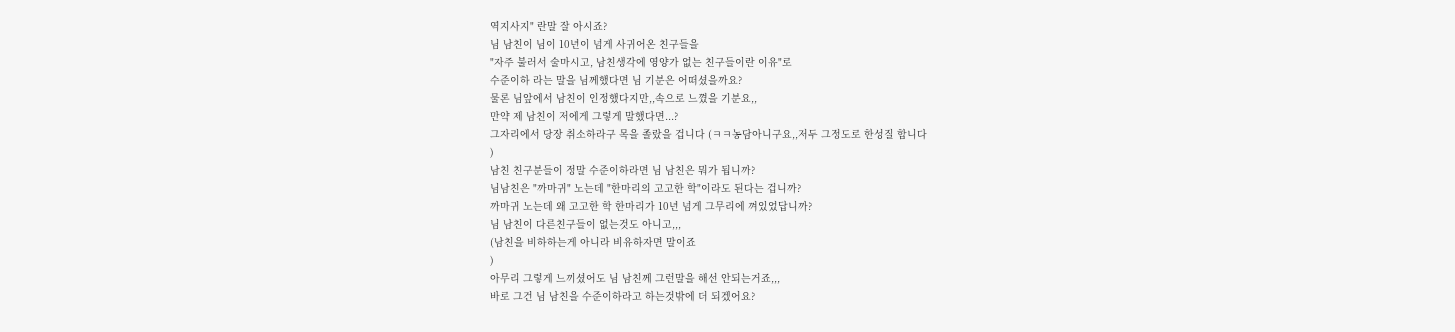역지사지" 란말 잘 아시죠?
님 남친이 님이 10년이 넘게 사귀어온 친구들을
"자주 불러서 술마시고, 남친생각에 영양가 없는 친구들이란 이유"로
수준이하 라는 말을 님께했다면 님 기분은 어떠셨을까요?
물론 님앞에서 남친이 인정했다지만,,속으로 느꼈을 기분요,,
만약 제 남친이 저에게 그렇게 말했다면...?
그자리에서 당장 취소하라구 목을 졸랐을 겁니다 (ㅋㅋ농담아니구요,,저두 그정도로 한성질 합니다
)
남친 친구분들이 정말 수준이하라면 님 남친은 뭐가 됩니까?
님남친은 "까마귀" 노는데 "한마리의 고고한 학"이라도 된다는 겁니까?
까마귀 노는데 왜 고고한 학 한마리가 10년 넘게 그무리에 껴있었답니까?
님 남친이 다른친구들이 없는것도 아니고,,,
(남친을 비하하는게 아니라 비유하자면 말이죠
)
아무리 그렇게 느끼셨어도 님 남친께 그런말을 해선 안되는거죠,,,
바로 그건 님 남친을 수준이하라고 하는것밖에 더 되겠어요?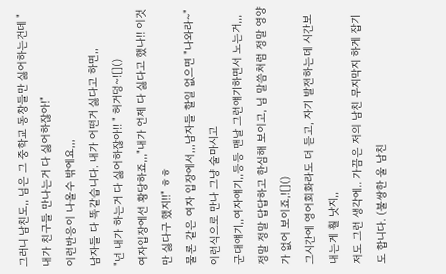그러니 남친도,, 님은 그 중학교 동창들만 싫어하는건데 "내가 친구들 만나는거 다 싫어하잖아!"
이런반응이 나올수 밖에요,,,
남자들 다 똑같습니다. 내가 어떤거 싫다고 하면,,
"넌 내가 하는거 다 싫어하잖아!! " 허거덩~![]()
여자입장에선 황당하죠,,,"내가 언제 다 싫다고 했나!! 이것만 싫다구 했지!!" ㅎㅎ
물론 같은 여자 입장에서,,,남자들 할일 없으면 "나와라~" 이런식으로 만나 그냥 술마시고
군대얘기,,여자얘기,,등등 맨날 그런얘기하면서 노는거,,,
정말 정말 답답하고 한심해 보이고, 님 말씀처럼 정말 영양가 없어 보이죠,![]()
그시간에 영어회화라도 더 듣고, 자기 발전하는데 시간보내는게 훨 낫지,,
저도 그런 생각에.. 가끔은 저의 남친 무지막지 하게 잡기도 합니다. (불쌍한 울 남친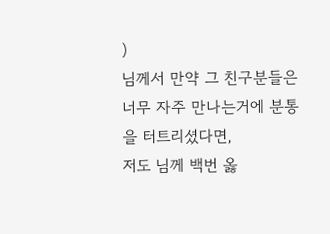)
님께서 만약 그 친구분들은 너무 자주 만나는거에 분통을 터트리셨다면,
저도 님께 백번 옳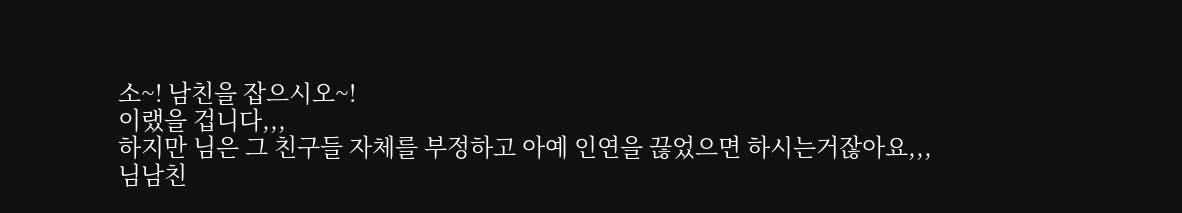소~! 남친을 잡으시오~!
이랬을 겁니다,,,
하지만 님은 그 친구들 자체를 부정하고 아예 인연을 끊었으면 하시는거잖아요,,,
님남친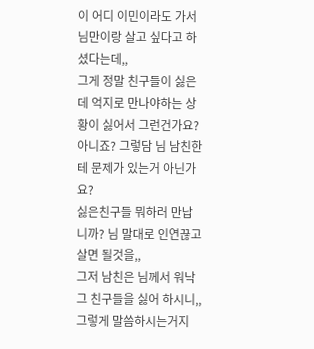이 어디 이민이라도 가서 님만이랑 살고 싶다고 하셨다는데,,
그게 정말 친구들이 싫은데 억지로 만나야하는 상황이 싫어서 그런건가요?
아니죠? 그렇담 님 남친한테 문제가 있는거 아닌가요?
싫은친구들 뭐하러 만납니까? 님 말대로 인연끊고 살면 될것을,,
그저 남친은 님께서 워낙 그 친구들을 싫어 하시니,,그렇게 말씀하시는거지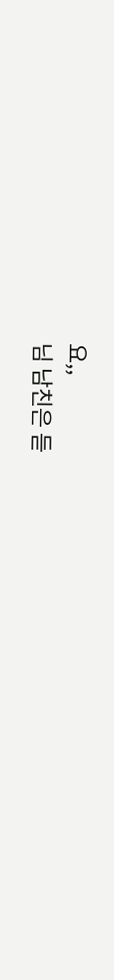요,,
님 남친은 듣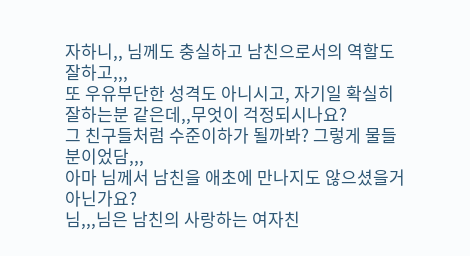자하니,, 님께도 충실하고 남친으로서의 역할도 잘하고,,,
또 우유부단한 성격도 아니시고, 자기일 확실히 잘하는분 같은데,,무엇이 걱정되시나요?
그 친구들처럼 수준이하가 될까봐? 그렇게 물들 분이었담,,,
아마 님께서 남친을 애초에 만나지도 않으셨을거 아닌가요?
님,,,님은 남친의 사랑하는 여자친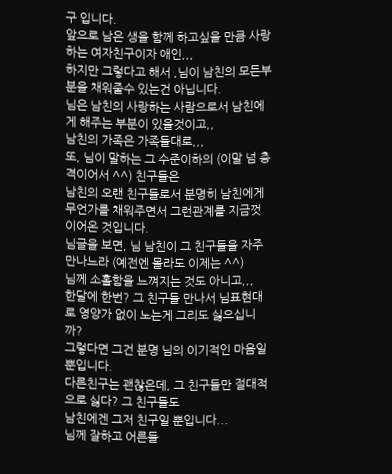구 입니다.
앞으로 남은 생을 함께 하고싶을 만큼 사랑하는 여자친구이자 애인,,,
하지만 그렇다고 해서 ,님이 남친의 모든부분을 채워줄수 있는건 아닙니다.
님은 남친의 사랑하는 사람으로서 남친에게 해주는 부분이 있을것이고,,
남친의 가족은 가족들대로,,,
또, 님이 말하는 그 수준이하의 (이말 넘 충격이어서 ^^) 친구들은
남친의 오랜 친구들로서 분명히 남친에게 무언가를 채워주면서 그런관계를 지금껏 이어온 것입니다.
님글을 보면, 님 남친이 그 친구들을 자주 만나느라 (예전엔 몰라도 이제는 ^^)
님께 소홀함을 느껴지는 것도 아니고,,,
한달에 한번? 그 친구들 만나서 님표현대로 영양가 없이 노는게 그리도 싫으십니까?
그렇다면 그건 분명 님의 이기적인 마음일 뿐입니다.
다른친구는 괜찮은데, 그 친구들만 절대적으로 싫다? 그 친구들도
남친에겐 그저 친구일 뿐입니다...
님께 잘하고 어른들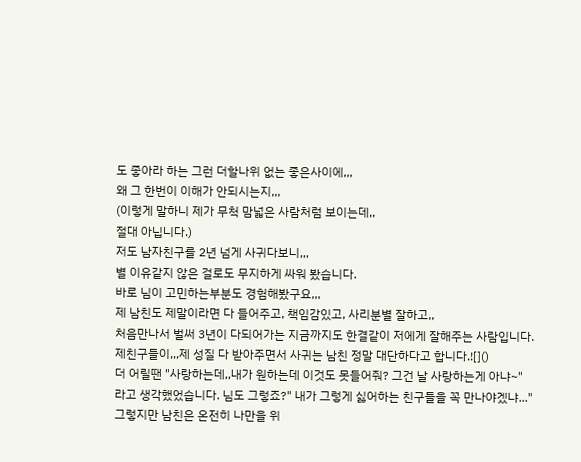도 좋아라 하는 그런 더할나위 없는 좋은사이에,,,
왜 그 한번이 이해가 안되시는지,,,
(이렇게 말하니 제가 무척 맘넓은 사람처럼 보이는데,,
절대 아닙니다.)
저도 남자친구를 2년 넘게 사귀다보니,,,
별 이유같지 않은 걸로도 무지하게 싸워 봤습니다.
바로 님이 고민하는부분도 경험해봤구요,,,
제 남친도 제말이라면 다 들어주고, 책임감있고, 사리분별 잘하고,,
처음만나서 벌써 3년이 다되어가는 지금까지도 한결같이 저에게 잘해주는 사람입니다.
제친구들이,,,제 성질 다 받아주면서 사귀는 남친 정말 대단하다고 합니다.![]()
더 어릴땐 "사랑하는데,,내가 원하는데 이것도 못들어줘? 그건 날 사랑하는게 아냐~"
라고 생각했었습니다. 님도 그렇죠?" 내가 그렇게 싫어하는 친구들을 꼭 만나야겠냐..."
그렇지만 남친은 온전히 나만을 위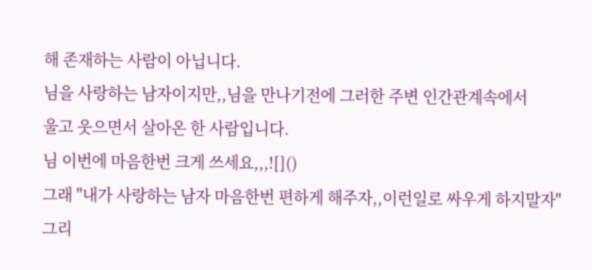해 존재하는 사람이 아닙니다.
님을 사랑하는 남자이지만,,님을 만나기전에 그러한 주변 인간관계속에서
울고 웃으면서 살아온 한 사람입니다.
님 이번에 마음한번 크게 쓰세요,,,![]()
그래 "내가 사랑하는 남자 마음한번 편하게 해주자,,이런일로 싸우게 하지말자"
그리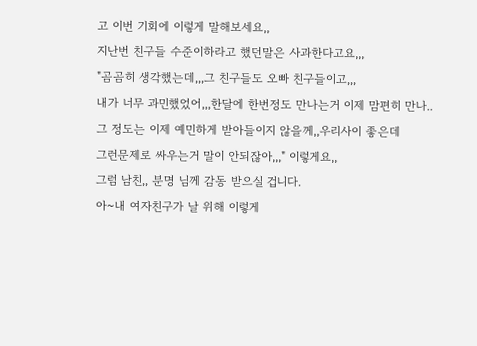고 이번 기회에 이렇게 말해보세요,,
지난번 친구들 수준이하라고 했던말은 사과한다고요,,,
"곰곰히 생각했는데,,,그 친구들도 오빠 친구들이고,,,
내가 너무 과민했었어,,,한달에 한번정도 만나는거 이제 맘편히 만나..
그 정도는 이제 예민하게 받아들이지 않을께,,우리사이 좋은데
그런문제로 싸우는거 말이 안되잖아,,," 이렇게요,,
그럼 남친,, 분명 님께 감동 받으실 겁니다.
아~내 여자친구가 날 위해 이렇게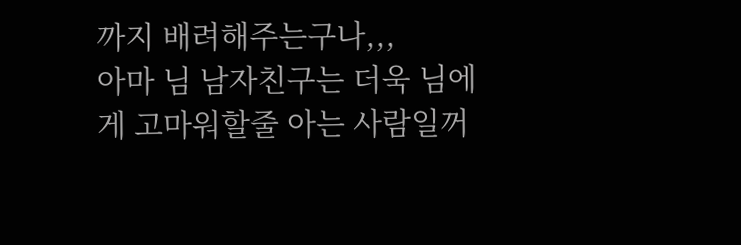까지 배려해주는구나,,,
아마 님 남자친구는 더욱 님에게 고마워할줄 아는 사람일꺼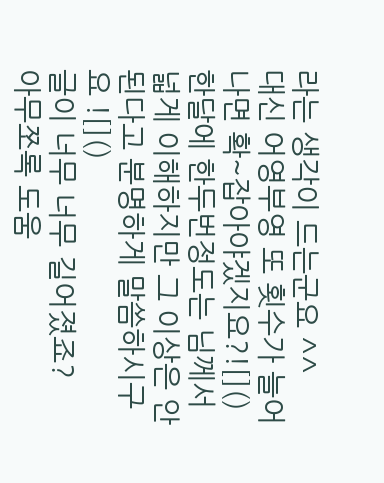라는 생각이 드는군요 ^^
대신 어영부영 또 횟수가 늘어나면 확~잡아야겠지요?![]()
한달에 한두번정도는 님께서 넓게 이해하지만 그 이상은 안된다고 분명하게 말씀하시구요 ![]()
글이 너무 너무 길어졌죠?
아무쪼록 도움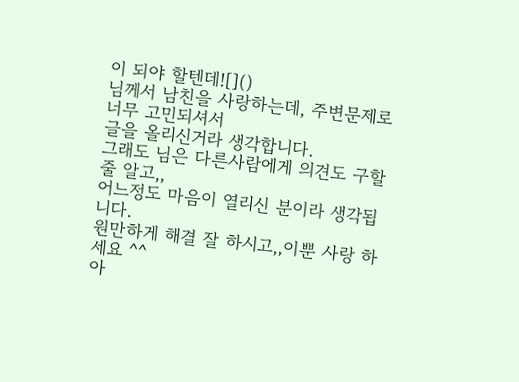이 되야 할텐데![]()
님께서 남친을 사랑하는데, 주변문제로 너무 고민되셔서
글을 올리신거라 생각합니다.
그래도 님은 다른사람에게 의견도 구할줄 알고,,
어느정도 마음이 열리신 분이라 생각됩니다.
원만하게 해결 잘 하시고,,이뿐 사랑 하세요 ^^
아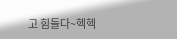고 힘들다~헥헥